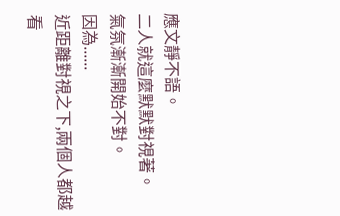應文靜不語。
二人就這麼默默對視著。
氣氛漸漸開始不對。
因為......
近距離對視之下,兩個人都越看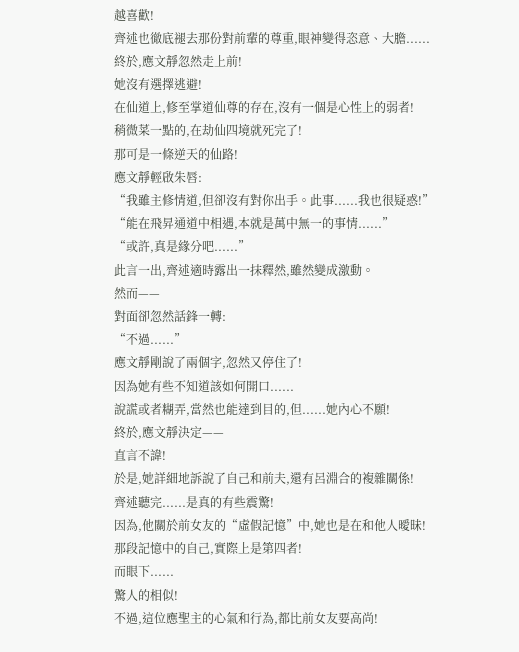越喜歡!
齊述也徹底褪去那份對前輩的尊重,眼神變得恣意、大膽......
終於,應文靜忽然走上前!
她沒有選擇逃避!
在仙道上,修至掌道仙尊的存在,沒有一個是心性上的弱者!
稍微菜一點的,在劫仙四境就死完了!
那可是一條逆天的仙路!
應文靜輕啟朱唇:
“我雖主修情道,但卻沒有對你出手。此事......我也很疑惑!”
“能在飛昇通道中相遇,本就是萬中無一的事情......”
“或許,真是緣分吧......”
此言一出,齊述適時露出一抹釋然,雖然變成激動。
然而——
對面卻忽然話鋒一轉:
“不過......”
應文靜剛說了兩個字,忽然又停住了!
因為她有些不知道該如何開口......
說謊或者糊弄,當然也能達到目的,但......她內心不願!
終於,應文靜決定——
直言不諱!
於是,她詳細地訴說了自己和前夫,還有呂淵合的複雜關係!
齊述聽完......是真的有些震驚!
因為,他關於前女友的“虛假記憶”中,她也是在和他人曖昧!
那段記憶中的自己,實際上是第四者!
而眼下......
驚人的相似!
不過,這位應聖主的心氣和行為,都比前女友要高尚!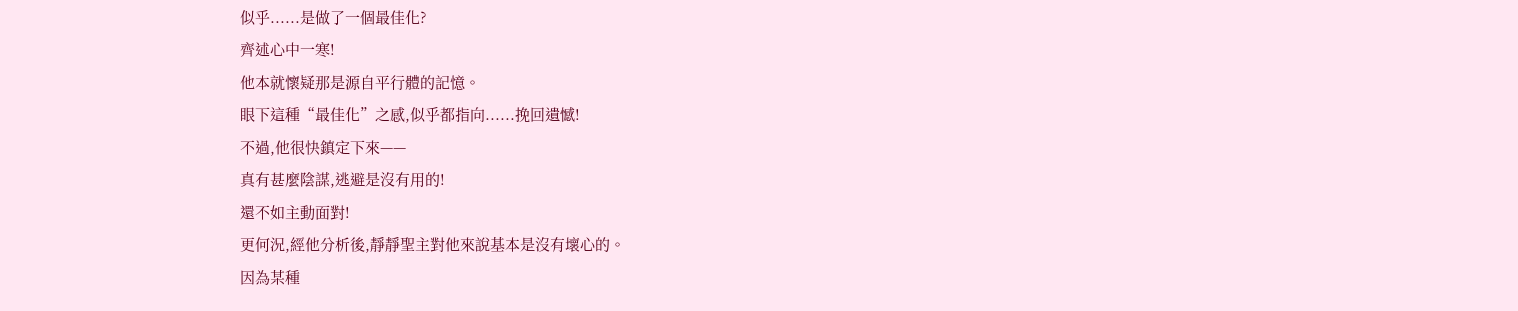似乎......是做了一個最佳化?
齊述心中一寒!
他本就懷疑那是源自平行體的記憶。
眼下這種“最佳化”之感,似乎都指向......挽回遺憾!
不過,他很快鎮定下來——
真有甚麼陰謀,逃避是沒有用的!
還不如主動面對!
更何況,經他分析後,靜靜聖主對他來說基本是沒有壞心的。
因為某種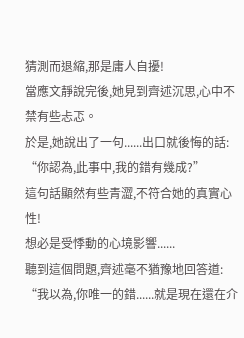猜測而退縮,那是庸人自擾!
當應文靜說完後,她見到齊述沉思,心中不禁有些忐忑。
於是,她說出了一句......出口就後悔的話:
“你認為,此事中,我的錯有幾成?”
這句話顯然有些青澀,不符合她的真實心性!
想必是受悸動的心境影響......
聽到這個問題,齊述毫不猶豫地回答道:
“我以為,你唯一的錯......就是現在還在介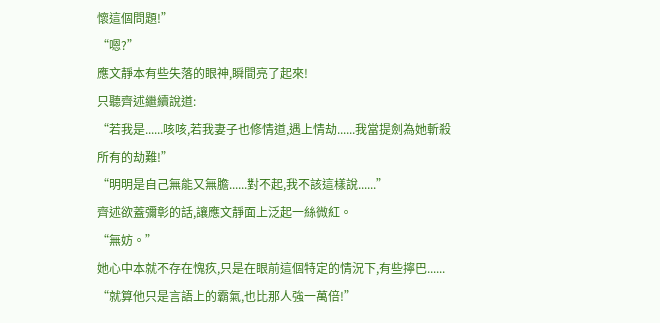懷這個問題!”
“嗯?”
應文靜本有些失落的眼神,瞬間亮了起來!
只聽齊述繼續說道:
“若我是......咳咳,若我妻子也修情道,遇上情劫......我當提劍為她斬殺所有的劫難!”
“明明是自己無能又無膽......對不起,我不該這樣說......”
齊述欲蓋彌彰的話,讓應文靜面上泛起一絲微紅。
“無妨。”
她心中本就不存在愧疚,只是在眼前這個特定的情況下,有些擰巴......
“就算他只是言語上的霸氣,也比那人強一萬倍!”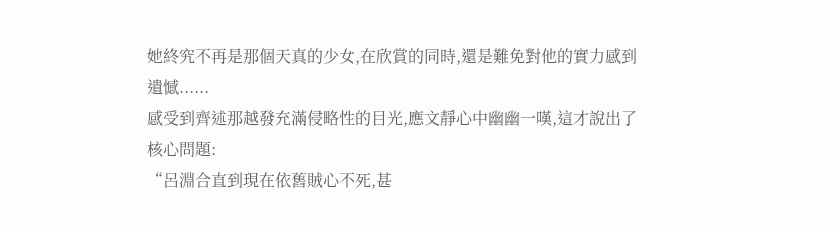她終究不再是那個天真的少女,在欣賞的同時,還是難免對他的實力感到遺憾......
感受到齊述那越發充滿侵略性的目光,應文靜心中幽幽一嘆,這才說出了核心問題:
“呂淵合直到現在依舊賊心不死,甚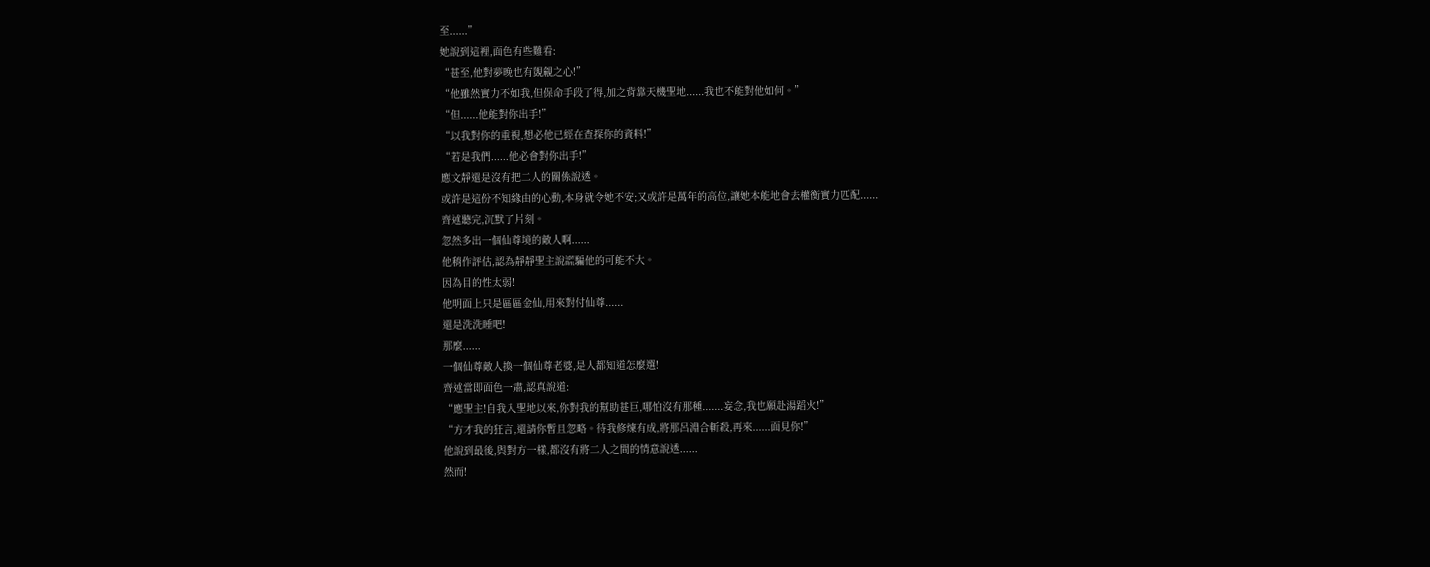至......”
她說到這裡,面色有些難看:
“甚至,他對夢晚也有覬覦之心!”
“他雖然實力不如我,但保命手段了得,加之背靠天機聖地......我也不能對他如何。”
“但......他能對你出手!”
“以我對你的重視,想必他已經在查探你的資料!”
“若是我們......他必會對你出手!”
應文靜還是沒有把二人的關係說透。
或許是這份不知緣由的心動,本身就令她不安;又或許是萬年的高位,讓她本能地會去權衡實力匹配......
齊述聽完,沉默了片刻。
忽然多出一個仙尊境的敵人啊......
他稍作評估,認為靜靜聖主說謊騙他的可能不大。
因為目的性太弱!
他明面上只是區區金仙,用來對付仙尊......
還是洗洗睡吧!
那麼......
一個仙尊敵人換一個仙尊老婆,是人都知道怎麼選!
齊述當即面色一肅,認真說道:
“應聖主!自我入聖地以來,你對我的幫助甚巨,哪怕沒有那種.......妄念,我也願赴湯蹈火!”
“方才我的狂言,還請你暫且忽略。待我修煉有成,將那呂淵合斬殺,再來......面見你!”
他說到最後,與對方一樣,都沒有將二人之間的情意說透......
然而!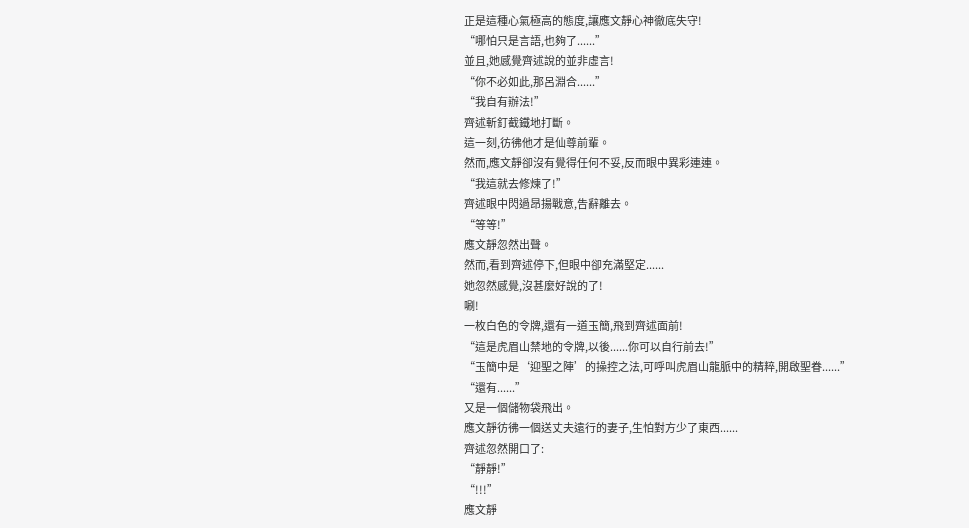正是這種心氣極高的態度,讓應文靜心神徹底失守!
“哪怕只是言語,也夠了......”
並且,她感覺齊述說的並非虛言!
“你不必如此,那呂淵合......”
“我自有辦法!”
齊述斬釘截鐵地打斷。
這一刻,彷彿他才是仙尊前輩。
然而,應文靜卻沒有覺得任何不妥,反而眼中異彩連連。
“我這就去修煉了!”
齊述眼中閃過昂揚戰意,告辭離去。
“等等!”
應文靜忽然出聲。
然而,看到齊述停下,但眼中卻充滿堅定......
她忽然感覺,沒甚麼好說的了!
唰!
一枚白色的令牌,還有一道玉簡,飛到齊述面前!
“這是虎眉山禁地的令牌,以後......你可以自行前去!”
“玉簡中是‘迎聖之陣’的操控之法,可呼叫虎眉山龍脈中的精粹,開啟聖眷......”
“還有......”
又是一個儲物袋飛出。
應文靜彷彿一個送丈夫遠行的妻子,生怕對方少了東西......
齊述忽然開口了:
“靜靜!”
“!!!”
應文靜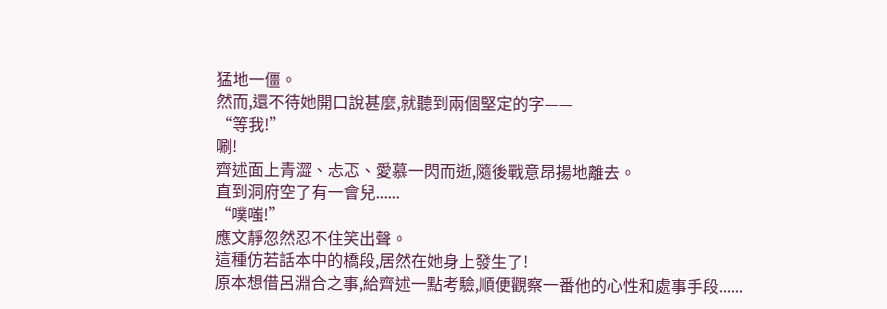猛地一僵。
然而,還不待她開口說甚麼,就聽到兩個堅定的字——
“等我!”
唰!
齊述面上青澀、忐忑、愛慕一閃而逝,隨後戰意昂揚地離去。
直到洞府空了有一會兒......
“噗嗤!”
應文靜忽然忍不住笑出聲。
這種仿若話本中的橋段,居然在她身上發生了!
原本想借呂淵合之事,給齊述一點考驗,順便觀察一番他的心性和處事手段......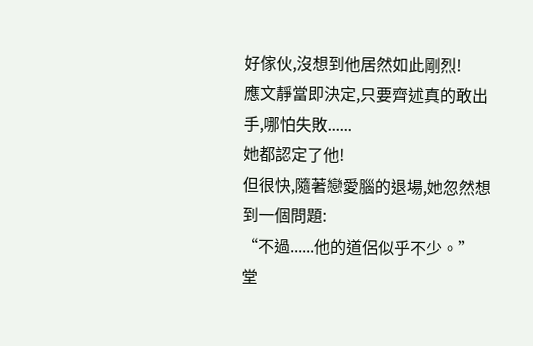好傢伙,沒想到他居然如此剛烈!
應文靜當即決定,只要齊述真的敢出手,哪怕失敗......
她都認定了他!
但很快,隨著戀愛腦的退場,她忽然想到一個問題:
“不過......他的道侶似乎不少。”
堂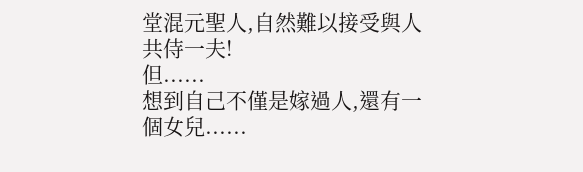堂混元聖人,自然難以接受與人共侍一夫!
但......
想到自己不僅是嫁過人,還有一個女兒......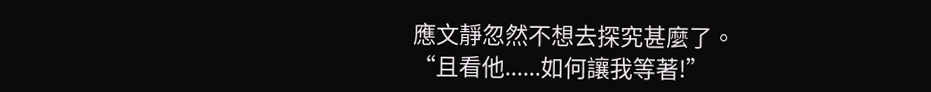應文靜忽然不想去探究甚麼了。
“且看他......如何讓我等著!”